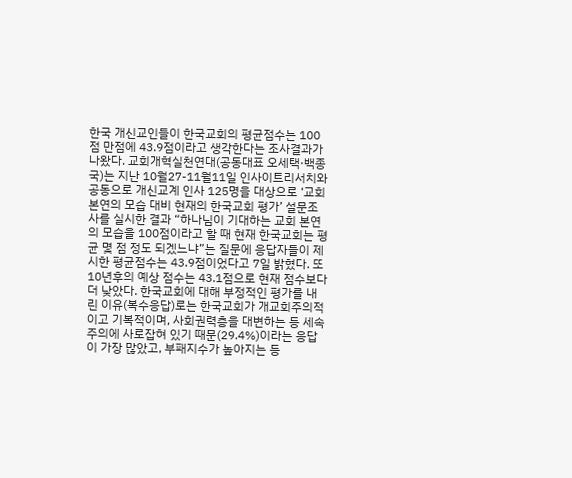한국 개신교인들이 한국교회의 평균점수는 100점 만점에 43.9점이라고 생각한다는 조사결과가 나왔다. 교회개혁실천연대(공동대표 오세택·백종국)는 지난 10월27-11월11일 인사이트리서치와 공동으로 개신교계 인사 125명을 대상으로 ‘교회 본연의 모습 대비 현재의 한국교회 평가’ 설문조사를 실시한 결과 “하나님이 기대하는 교회 본연의 모습을 100점이라고 할 때 현재 한국교회는 평균 몇 점 정도 되겠느냐”는 질문에 응답자들이 제시한 평균점수는 43.9점이었다고 7일 밝혔다. 또 10년후의 예상 점수는 43.1점으로 현재 점수보다 더 낮았다. 한국교회에 대해 부정적인 평가를 내린 이유(복수응답)로는 한국교회가 개교회주의적이고 기복적이며, 사회권력층을 대변하는 등 세속주의에 사로잡혀 있기 때문(29.4%)이라는 응답이 가장 많았고, 부패지수가 높아지는 등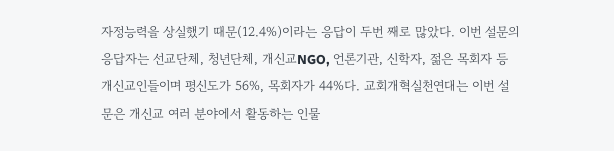자정능력을 상실했기 때문(12.4%)이라는 응답이 두번 째로 많았다. 이번 설문의 응답자는 선교단체, 청년단체, 개신교NGO, 언론기관, 신학자, 젊은 목회자 등 개신교인들이며 평신도가 56%, 목회자가 44%다. 교회개혁실천연대는 이번 설문은 개신교 여러 분야에서 활동하는 인물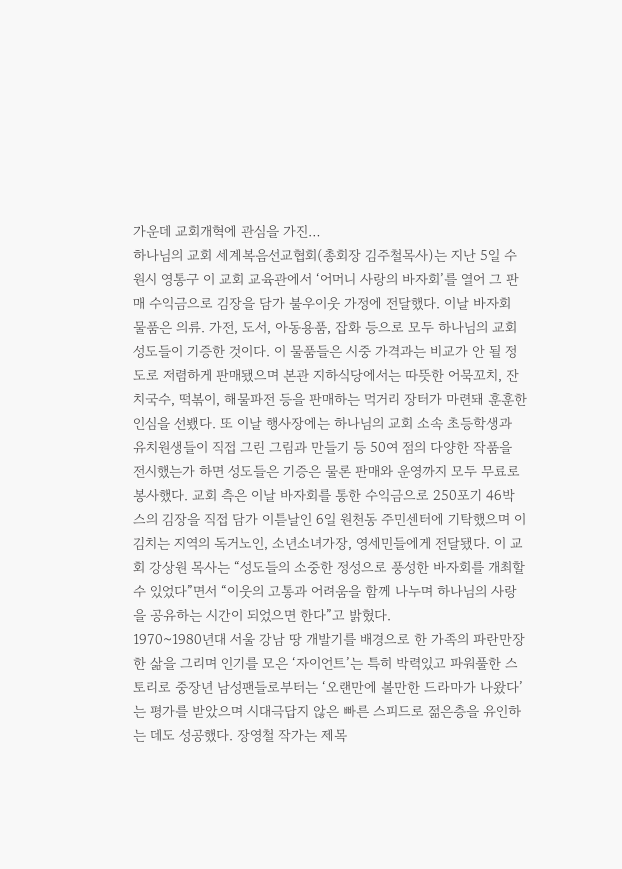가운데 교회개혁에 관심을 가진…
하나님의 교회 세계복음선교협회(총회장 김주철목사)는 지난 5일 수원시 영통구 이 교회 교육관에서 ‘어머니 사랑의 바자회’를 열어 그 판매 수익금으로 김장을 담가 불우이웃 가정에 전달했다. 이날 바자회 물품은 의류. 가전, 도서, 아동용품, 잡화 등으로 모두 하나님의 교회 성도들이 기증한 것이다. 이 물품들은 시중 가격과는 비교가 안 될 정도로 저렴하게 판매됐으며 본관 지하식당에서는 따뜻한 어묵꼬치, 잔치국수, 떡볶이, 해물파전 등을 판매하는 먹거리 장터가 마련돼 훈훈한 인심을 선뵀다. 또 이날 행사장에는 하나님의 교회 소속 초등학생과 유치원생들이 직접 그린 그림과 만들기 등 50여 점의 다양한 작품을 전시했는가 하면 성도들은 기증은 물론 판매와 운영까지 모두 무료로 봉사했다. 교회 측은 이날 바자회를 통한 수익금으로 250포기 46박스의 김장을 직접 담가 이튿날인 6일 원천동 주민센터에 기탁했으며 이 김치는 지역의 독거노인, 소년소녀가장, 영세민들에게 전달됐다. 이 교회 강상원 목사는 “성도들의 소중한 정성으로 풍성한 바자회를 개최할 수 있었다”면서 “이웃의 고통과 어려움을 함께 나누며 하나님의 사랑을 공유하는 시간이 되었으면 한다”고 밝혔다.
1970~1980년대 서울 강남 땅 개발기를 배경으로 한 가족의 파란만장한 삶을 그리며 인기를 모은 ‘자이언트’는 특히 박력있고 파워풀한 스토리로 중장년 남성팬들로부터는 ‘오랜만에 볼만한 드라마가 나왔다’는 평가를 받았으며 시대극답지 않은 빠른 스피드로 젊은층을 유인하는 데도 성공했다. 장영철 작가는 제목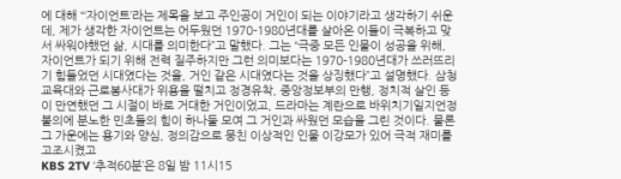에 대해 “‘자이언트’라는 제목을 보고 주인공이 거인이 되는 이야기라고 생각하기 쉬운데, 제가 생각한 자이언트는 어두웠던 1970-1980년대를 살아온 이들이 극복하고 맞서 싸워야했던 삶, 시대를 의미한다”고 말했다. 그는 “극중 모든 인물이 성공을 위해, 자이언트가 되기 위해 전력 질주하지만 그런 의미보다는 1970-1980년대가 쓰러뜨리기 힘들었던 시대였다는 것을, 거인 같은 시대였다는 것을 상징했다”고 설명했다. 삼청교육대와 근로봉사대가 위용을 떨치고 정경유착, 중앙정보부의 만행, 정치적 살인 등이 만연했던 그 시절이 바로 거대한 거인이었고, 드라마는 계란으로 바위치기일지언정 불의에 분노한 민초들의 힘이 하나둘 모여 그 거인과 싸웠던 모습을 그린 것이다. 물론 그 가운에는 용기와 양심, 정의감으로 뭉친 이상적인 인물 이강모가 있어 극적 재미를 고조시켰고
KBS 2TV ‘추적60분’은 8일 밤 11시15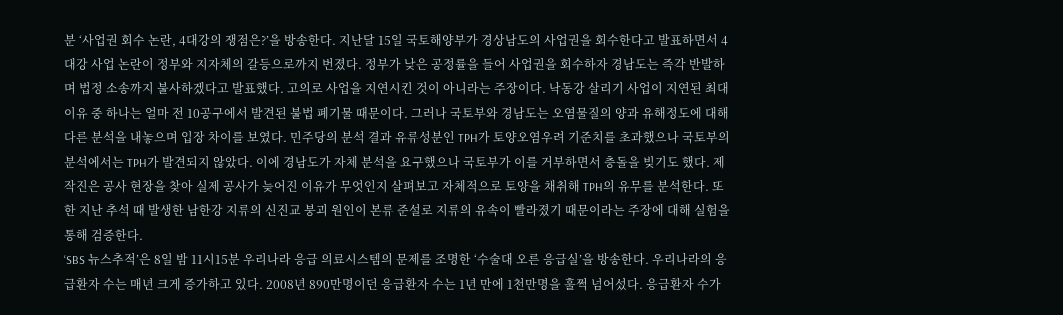분 ‘사업권 회수 논란, 4대강의 쟁점은?’을 방송한다. 지난달 15일 국토해양부가 경상남도의 사업권을 회수한다고 발표하면서 4대강 사업 논란이 정부와 지자체의 갈등으로까지 번졌다. 정부가 낮은 공정률을 들어 사업권을 회수하자 경남도는 즉각 반발하며 법정 소송까지 불사하겠다고 발표했다. 고의로 사업을 지연시킨 것이 아니라는 주장이다. 낙동강 살리기 사업이 지연된 최대 이유 중 하나는 얼마 전 10공구에서 발견된 불법 폐기물 때문이다. 그러나 국토부와 경남도는 오염물질의 양과 유해정도에 대해 다른 분석을 내놓으며 입장 차이를 보였다. 민주당의 분석 결과 유류성분인 TPH가 토양오염우려 기준치를 초과했으나 국토부의 분석에서는 TPH가 발견되지 않았다. 이에 경남도가 자체 분석을 요구했으나 국토부가 이를 거부하면서 충돌을 빚기도 했다. 제작진은 공사 현장을 찾아 실제 공사가 늦어진 이유가 무엇인지 살펴보고 자체적으로 토양을 채취해 TPH의 유무를 분석한다. 또한 지난 추석 때 발생한 남한강 지류의 신진교 붕괴 원인이 본류 준설로 지류의 유속이 빨라졌기 때문이라는 주장에 대해 실험을 통해 검증한다.
‘SBS 뉴스추적’은 8일 밤 11시15분 우리나라 응급 의료시스템의 문제를 조명한 ‘수술대 오른 응급실’을 방송한다. 우리나라의 응급환자 수는 매년 크게 증가하고 있다. 2008년 890만명이던 응급환자 수는 1년 만에 1천만명을 훌쩍 넘어섰다. 응급환자 수가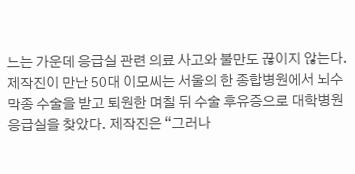느는 가운데 응급실 관련 의료 사고와 불만도 끊이지 않는다. 제작진이 만난 50대 이모씨는 서울의 한 종합병원에서 뇌수막종 수술을 받고 퇴원한 며칠 뒤 수술 후유증으로 대학병원 응급실을 찾았다. 제작진은 “그러나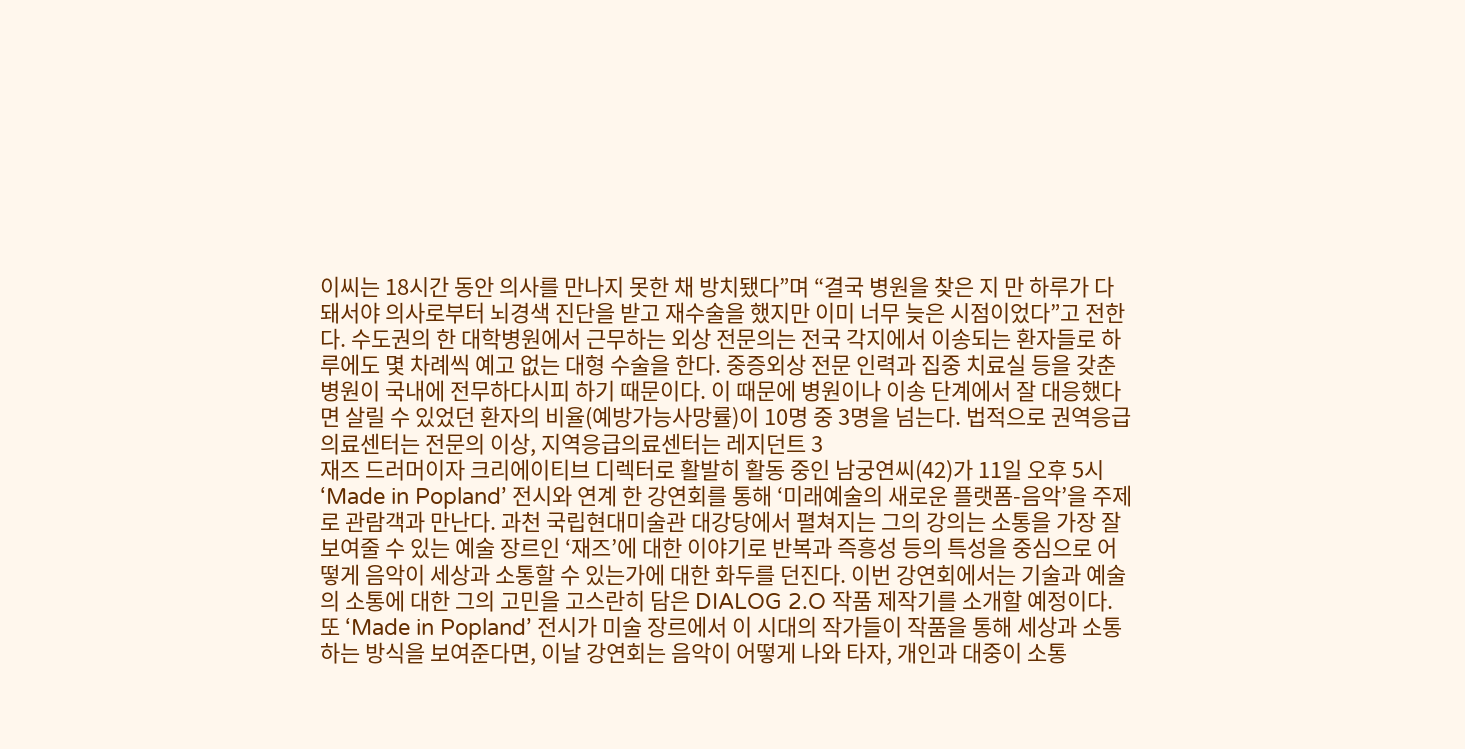이씨는 18시간 동안 의사를 만나지 못한 채 방치됐다”며 “결국 병원을 찾은 지 만 하루가 다 돼서야 의사로부터 뇌경색 진단을 받고 재수술을 했지만 이미 너무 늦은 시점이었다”고 전한다. 수도권의 한 대학병원에서 근무하는 외상 전문의는 전국 각지에서 이송되는 환자들로 하루에도 몇 차례씩 예고 없는 대형 수술을 한다. 중증외상 전문 인력과 집중 치료실 등을 갖춘 병원이 국내에 전무하다시피 하기 때문이다. 이 때문에 병원이나 이송 단계에서 잘 대응했다면 살릴 수 있었던 환자의 비율(예방가능사망률)이 10명 중 3명을 넘는다. 법적으로 권역응급의료센터는 전문의 이상, 지역응급의료센터는 레지던트 3
재즈 드러머이자 크리에이티브 디렉터로 활발히 활동 중인 남궁연씨(42)가 11일 오후 5시 ‘Made in Popland’ 전시와 연계 한 강연회를 통해 ‘미래예술의 새로운 플랫폼-음악’을 주제로 관람객과 만난다. 과천 국립현대미술관 대강당에서 펼쳐지는 그의 강의는 소통을 가장 잘 보여줄 수 있는 예술 장르인 ‘재즈’에 대한 이야기로 반복과 즉흥성 등의 특성을 중심으로 어떻게 음악이 세상과 소통할 수 있는가에 대한 화두를 던진다. 이번 강연회에서는 기술과 예술의 소통에 대한 그의 고민을 고스란히 담은 DIALOG 2.O 작품 제작기를 소개할 예정이다. 또 ‘Made in Popland’ 전시가 미술 장르에서 이 시대의 작가들이 작품을 통해 세상과 소통하는 방식을 보여준다면, 이날 강연회는 음악이 어떻게 나와 타자, 개인과 대중이 소통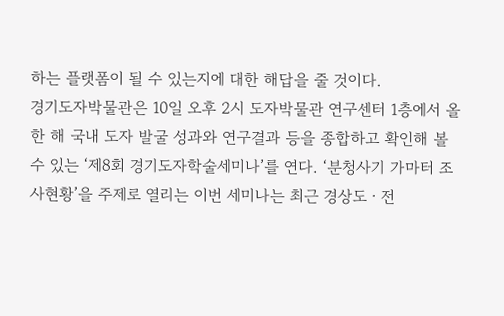하는 플랫폼이 될 수 있는지에 대한 해답을 줄 것이다.
경기도자박물관은 10일 오후 2시 도자박물관 연구센터 1층에서 올 한 해 국내 도자 발굴 성과와 연구결과 등을 종합하고 확인해 볼 수 있는 ‘제8회 경기도자학술세미나’를 연다. ‘분청사기 가마터 조사현황’을 주제로 열리는 이번 세미나는 최근 경상도ㆍ전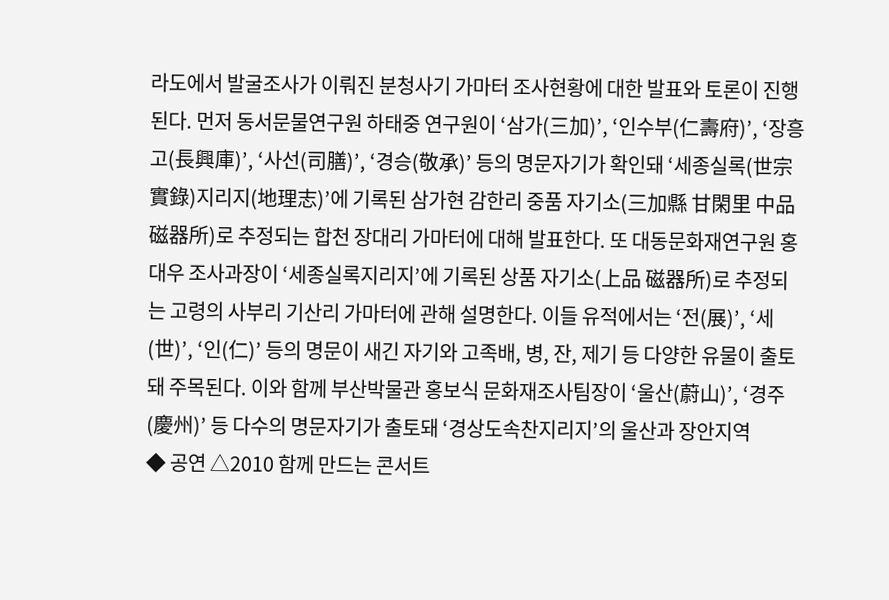라도에서 발굴조사가 이뤄진 분청사기 가마터 조사현황에 대한 발표와 토론이 진행된다. 먼저 동서문물연구원 하태중 연구원이 ‘삼가(三加)’, ‘인수부(仁壽府)’, ‘장흥고(長興庫)’, ‘사선(司膳)’, ‘경승(敬承)’ 등의 명문자기가 확인돼 ‘세종실록(世宗實錄)지리지(地理志)’에 기록된 삼가현 감한리 중품 자기소(三加縣 甘閑里 中品 磁器所)로 추정되는 합천 장대리 가마터에 대해 발표한다. 또 대동문화재연구원 홍대우 조사과장이 ‘세종실록지리지’에 기록된 상품 자기소(上品 磁器所)로 추정되는 고령의 사부리 기산리 가마터에 관해 설명한다. 이들 유적에서는 ‘전(展)’, ‘세(世)’, ‘인(仁)’ 등의 명문이 새긴 자기와 고족배, 병, 잔, 제기 등 다양한 유물이 출토돼 주목된다. 이와 함께 부산박물관 홍보식 문화재조사팀장이 ‘울산(蔚山)’, ‘경주(慶州)’ 등 다수의 명문자기가 출토돼 ‘경상도속찬지리지’의 울산과 장안지역
◆ 공연 △2010 함께 만드는 콘서트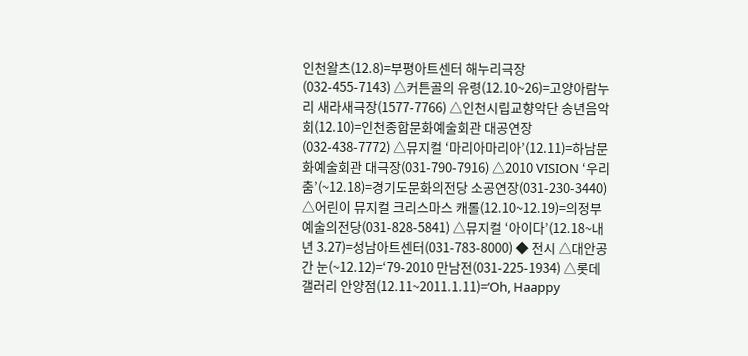인천왈츠(12.8)=부평아트센터 해누리극장(032-455-7143) △커튼골의 유령(12.10~26)=고양아람누리 새라새극장(1577-7766) △인천시립교향악단 송년음악회(12.10)=인천종합문화예술회관 대공연장(032-438-7772) △뮤지컬 ‘마리아마리아’(12.11)=하남문화예술회관 대극장(031-790-7916) △2010 VISION ‘우리 춤’(~12.18)=경기도문화의전당 소공연장(031-230-3440) △어린이 뮤지컬 크리스마스 캐롤(12.10~12.19)=의정부예술의전당(031-828-5841) △뮤지컬 ‘아이다’(12.18~내년 3.27)=성남아트센터(031-783-8000) ◆ 전시 △대안공간 눈(~12.12)=‘79-2010 만남전(031-225-1934) △롯데갤러리 안양점(12.11~2011.1.11)=‘Oh, Haappy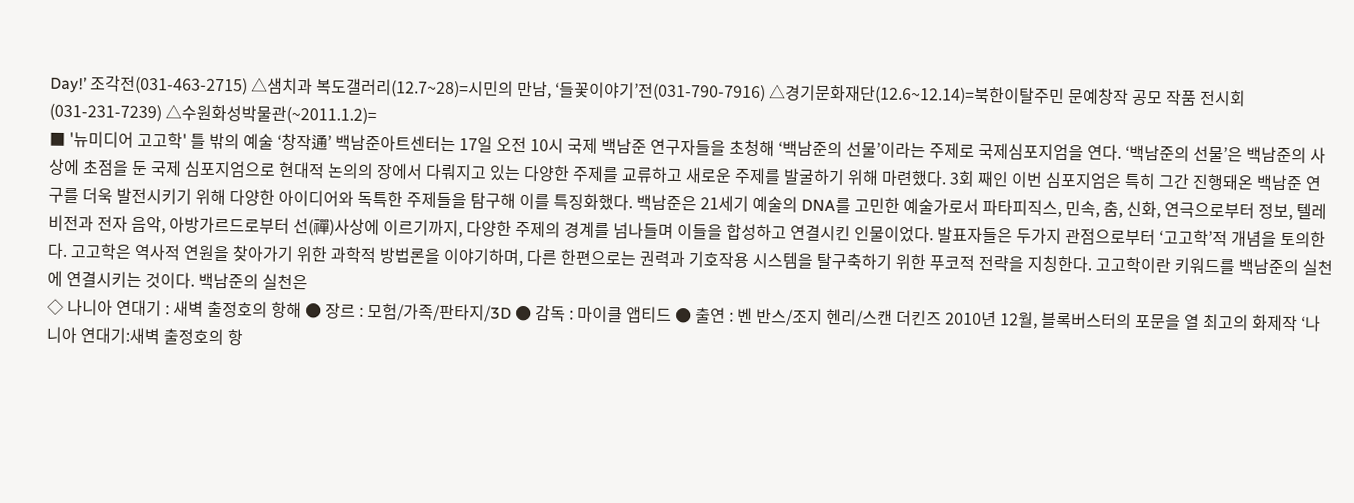Day!’ 조각전(031-463-2715) △샘치과 복도갤러리(12.7~28)=시민의 만남, ‘들꽃이야기’전(031-790-7916) △경기문화재단(12.6~12.14)=북한이탈주민 문예창작 공모 작품 전시회(031-231-7239) △수원화성박물관(~2011.1.2)=
■ '뉴미디어 고고학' 틀 밖의 예술 ‘창작通’ 백남준아트센터는 17일 오전 10시 국제 백남준 연구자들을 초청해 ‘백남준의 선물’이라는 주제로 국제심포지엄을 연다. ‘백남준의 선물’은 백남준의 사상에 초점을 둔 국제 심포지엄으로 현대적 논의의 장에서 다뤄지고 있는 다양한 주제를 교류하고 새로운 주제를 발굴하기 위해 마련했다. 3회 째인 이번 심포지엄은 특히 그간 진행돼온 백남준 연구를 더욱 발전시키기 위해 다양한 아이디어와 독특한 주제들을 탐구해 이를 특징화했다. 백남준은 21세기 예술의 DNA를 고민한 예술가로서 파타피직스, 민속, 춤, 신화, 연극으로부터 정보, 텔레비전과 전자 음악, 아방가르드로부터 선(禪)사상에 이르기까지, 다양한 주제의 경계를 넘나들며 이들을 합성하고 연결시킨 인물이었다. 발표자들은 두가지 관점으로부터 ‘고고학’적 개념을 토의한다. 고고학은 역사적 연원을 찾아가기 위한 과학적 방법론을 이야기하며, 다른 한편으로는 권력과 기호작용 시스템을 탈구축하기 위한 푸코적 전략을 지칭한다. 고고학이란 키워드를 백남준의 실천에 연결시키는 것이다. 백남준의 실천은
◇ 나니아 연대기 : 새벽 출정호의 항해 ● 장르 : 모험/가족/판타지/3D ● 감독 : 마이클 앱티드 ● 출연 : 벤 반스/조지 헨리/스캔 더킨즈 2010년 12월, 블록버스터의 포문을 열 최고의 화제작 ‘나니아 연대기:새벽 출정호의 항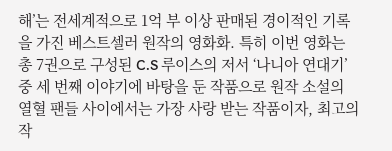해’는 전세계적으로 1억 부 이상 판매된 경이적인 기록을 가진 베스트셀러 원작의 영화화. 특히 이번 영화는 총 7권으로 구성된 C.S 루이스의 저서 ‘나니아 연대기’ 중 세 번째 이야기에 바탕을 둔 작품으로 원작 소설의 열혈 팬들 사이에서는 가장 사랑 받는 작품이자, 최고의 작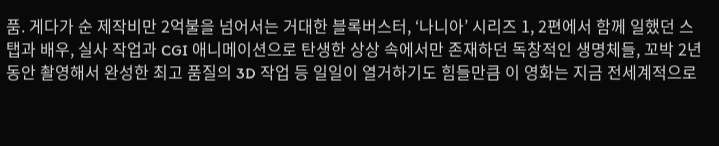품. 게다가 순 제작비만 2억불을 넘어서는 거대한 블록버스터, ‘나니아’ 시리즈 1, 2편에서 함께 일했던 스탭과 배우, 실사 작업과 CGI 애니메이션으로 탄생한 상상 속에서만 존재하던 독창적인 생명체들, 꼬박 2년 동안 촬영해서 완성한 최고 품질의 3D 작업 등 일일이 열거하기도 힘들만큼 이 영화는 지금 전세계적으로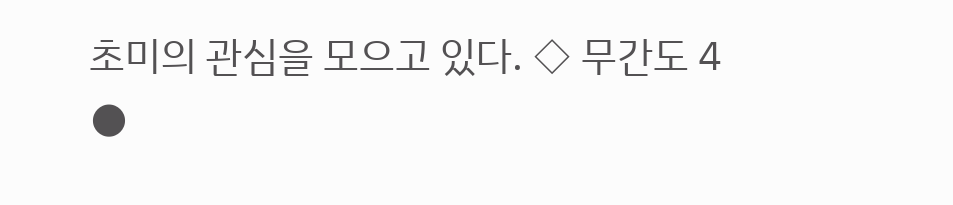초미의 관심을 모으고 있다. ◇ 무간도 4 ●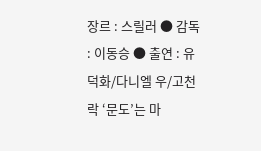장르 : 스릴러 ● 감독 : 이동승 ● 출연 : 유덕화/다니엘 우/고천락 ‘문도’는 마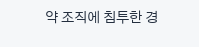약 조직에 침투한 경